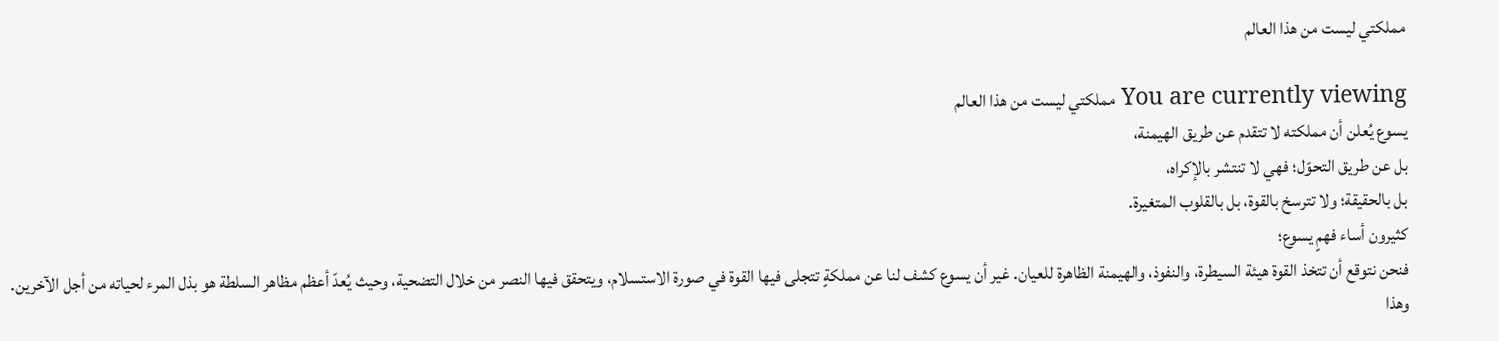مملكتي ليست من هذا العالم

You are currently viewing مملكتي ليست من هذا العالم
يسوع يُعلن أن مملكته لا تتقدم عن طريق الهيمنة،
بل عن طريق التحوّل؛ فهي لا تنتشر بالإكراه،
بل بالحقيقة؛ ولا تترسخ بالقوة، بل بالقلوب المتغيرة.
كثيرون أساء فهمٍ يسوع؛
فنحن نتوقع أن تتخذ القوة هيئة السيطرة، والنفوذ، والهيمنة الظاهرة للعيان. غير أن يسوع كشف لنا عن مملكةٍ تتجلى فيها القوة في صورة الاستسلام، ويتحقق فيها النصر من خلال التضحية، وحيث يُعدّ أعظم مظاهر السلطة هو بذل المرء لحياته من أجل الآخرين.
وهذا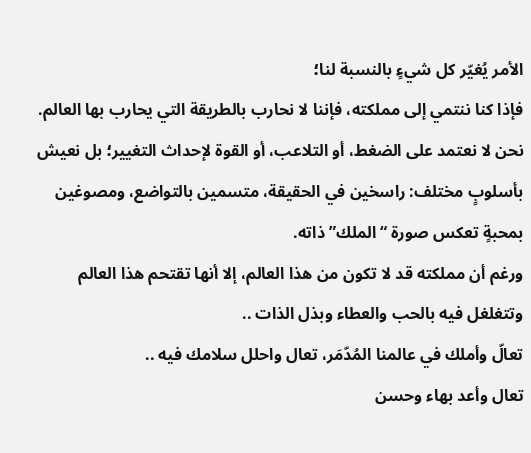الأمر يُغيّر كل شيءٍ بالنسبة لنا؛
فإذا كنا ننتمي إلى مملكته، فإننا لا نحارب بالطريقة التي يحارب بها العالم. نحن لا نعتمد على الضغط، أو التلاعب، أو القوة لإحداث التغيير؛ بل نعيش بأسلوبٍ مختلف: راسخين في الحقيقة، متسمين بالتواضع، ومصوغين بمحبةٍ تعكس صورة “الملك” ذاته.
ورغم أن مملكته قد لا تكون من هذا العالم، إلا أنها تقتحم هذا العالم وتتغلغل فيه بالحب والعطاء وبذل الذات ..
تعالّ وأملك في عالمنا المُدّمَر، تعال واحلل سلامك فيه ..
تعال وأعد بهاء وحسن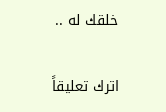خلقك له ..

اترك تعليقاً